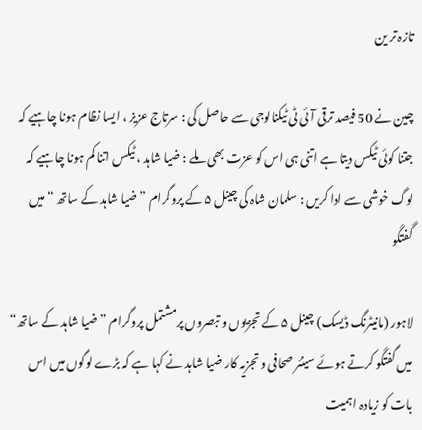تازہ تر ین

چین نے 50 فیصد ترقی آئی ٹی ٹیکنالوجی سے حاصل کی : سرتاج عزیز ، ایسا نظام ہونا چاہیے کہ جتنا کوئی ٹیکس دیتا ہے اتنی ہی اس کو عزت بھی ملے : ضیا شاہد ، ٹیکس اتنا کم ہونا چاہیے کہ لوگ خوشی سے ادا کریں : سلمان شاہ کی چینل ۵ کے پروگرام ” ضیا شاہد کے ساتھ “ میں گفتگو

لاہور (مانیٹرنگ ڈیسک) چینل ۵ کے تجزیوں و تبصروں پرمشتمل پروگرام ”ضیا شاہد کے ساتھ“ میں گفتگو کرتے ہوئے سینئر صحافی و تجزیہ کار ضیا شاہد نے کہا ہے کہ بڑے لوگوں میں اس بات کو زیادہ اہمیت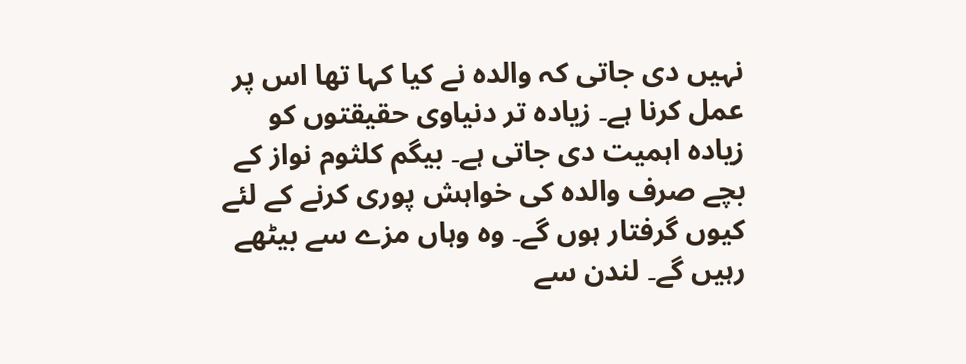نہیں دی جاتی کہ والدہ نے کیا کہا تھا اس پر عمل کرنا ہے۔ زیادہ تر دنیاوی حقیقتوں کو زیادہ اہمیت دی جاتی ہے۔ بیگم کلثوم نواز کے بچے صرف والدہ کی خواہش پوری کرنے کے لئے کیوں گرفتار ہوں گے۔ وہ وہاں مزے سے بیٹھے رہیں گے۔ لندن سے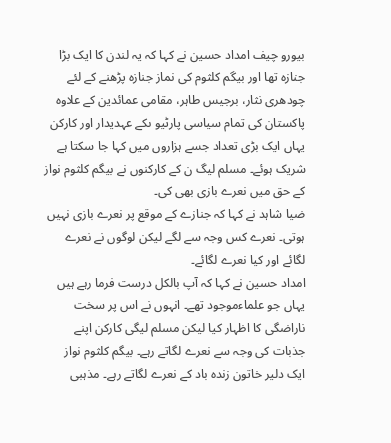بیورو چیف امداد حسین نے کہا کہ یہ لندن کا ایک بڑا جنازہ تھا اور بیگم کلثوم کی نماز جنازہ پڑھنے کے لئے چودھری نثار، برجیس طاہر، مقامی عمائدین کے علاوہ پاکستان کی تمام سیاسی پارٹیو ںکے عہدیدار اور کارکن یہاں ایک بڑی تعداد جسے ہزاروں میں کہا جا سکتا ہے شریک ہوئے۔ مسلم لیگ ن کے کارکنوں نے بیگم کلثوم نواز کے حق میں نعرے بازی بھی کی۔
ضیا شاہد نے کہا کہ جنازے کے موقع پر نعرے بازی نہیں ہوتی۔ نعرے کس وجہ سے لگے لیکن لوگوں نے نعرے لگائے اور کیا نعرے لگائے۔
امداد حسین نے کہا کہ آپ بالکل درست فرما رہے ہیں یہاں جو علماءموجود تھے۔ انہوں نے اس پر سخت ناراضگی کا اظہار کیا لیکن مسلم لیگی کارکن اپنے جذبات کی وجہ سے نعرے لگاتے رہے۔ بیگم کلثوم نواز ایک دلیر خاتون زندہ باد کے نعرے لگاتے رہے۔ مذہبی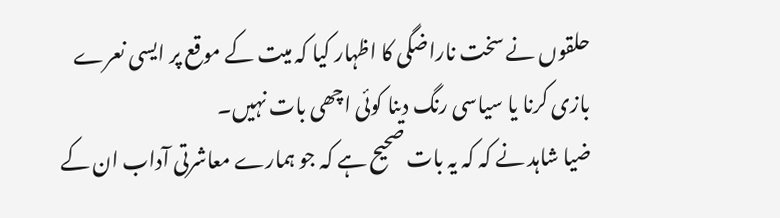حلقوں نے سخت ناراضگی کا اظہار کیا کہ میت کے موقع پر ایسی نعرے بازی کرنا یا سیاسی رنگ دینا کوئی اچھی بات نہیں۔
ضیا شاہد نے کہ کہ یہ بات صحیح ہے کہ جو ہمارے معاشرتی آداب ان کے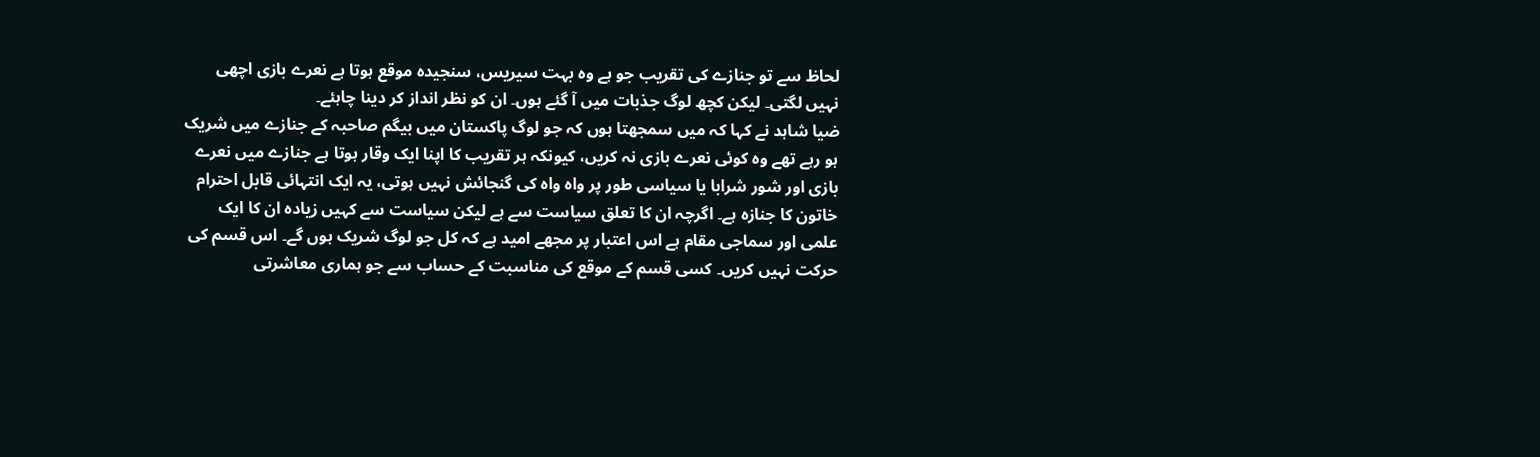لحاظ سے تو جنازے کی تقریب جو ہے وہ بہت سیریس، سنجیدہ موقع ہوتا ہے نعرے بازی اچھی نہیں لگتی۔ لیکن کچھ لوگ جذبات میں آ گئے ہوں۔ ان کو نظر انداز کر دینا چاہئے۔
ضیا شاہد نے کہا کہ میں سمجھتا ہوں کہ جو لوگ پاکستان میں بیگم صاحبہ کے جنازے میں شریک ہو رہے تھے وہ کوئی نعرے بازی نہ کریں، کیونکہ ہر تقریب کا اپنا ایک وقار ہوتا ہے جنازے میں نعرے بازی اور شور شرابا یا سیاسی طور پر واہ واہ کی گنجائش نہیں ہوتی، یہ ایک انتہائی قابل احترام خاتون کا جنازہ ہے۔ اگرچہ ان کا تعلق سیاست سے ہے لیکن سیاست سے کہیں زیادہ ان کا ایک علمی اور سماجی مقام ہے اس اعتبار پر مجھے امید ہے کہ کل جو لوگ شریک ہوں گے۔ اس قسم کی حرکت نہیں کریں۔ کسی قسم کے موقع کی مناسبت کے حساب سے جو ہماری معاشرتی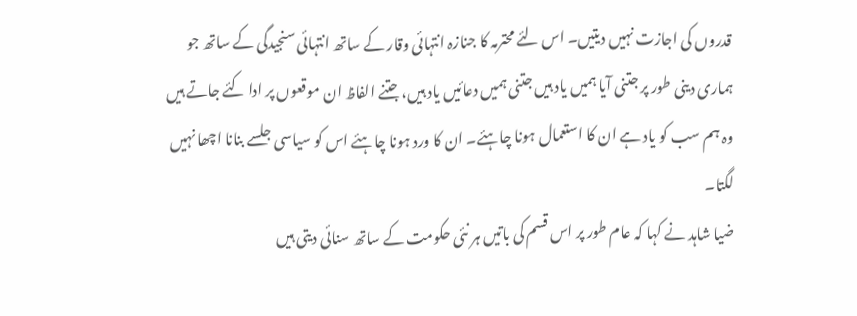قدروں کی اجازت نہیں دیتیں۔ اس لئے محترمہ کا جنازہ انتہائی وقار کے ساتھ انتہائی سنجیدگی کے ساتھ جو ہماری دینی طور پر جتنی آیا ہمیں یاد ہیں جتنی ہمیں دعائیں یاد ہیں، جتنے الفاظ ان موقعوں پر ادا کئے جاتے ہیں وہ ہم سب کو یاد ہے ان کا استعمال ہونا چاہئے۔ ان کا ورد ہونا چاہئے اس کو سیاسی جلسے بنانا اچھا نہیں لگتا۔
ضیا شاہد نے کہا کہ عام طور پر اس قسم کی باتیں ہر نئی حکومت کے ساتھ سنائی دیتی ہیں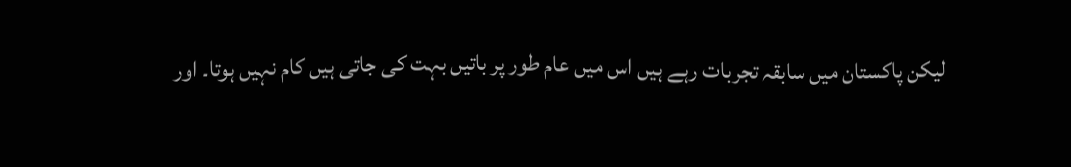لیکن پاکستان میں سابقہ تجربات رہے ہیں اس میں عام طور پر باتیں بہت کی جاتی ہیں کام نہیں ہوتا۔ اور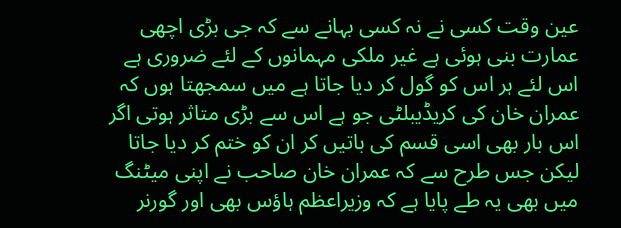عین وقت کسی نے نہ کسی بہانے سے کہ جی بڑی اچھی عمارت بنی ہوئی ہے غیر ملکی مہمانوں کے لئے ضروری ہے اس لئے ہر اس کو گول کر دیا جاتا ہے میں سمجھتا ہوں کہ عمران خان کی کریڈیبلٹی جو ہے اس سے بڑی متاثر ہوتی اگر اس بار بھی اسی قسم کی باتیں کر ان کو ختم کر دیا جاتا لیکن جس طرح سے کہ عمران خان صاحب نے اپنی میٹنگ میں بھی یہ طے پایا ہے کہ وزیراعظم ہاؤس بھی اور گورنر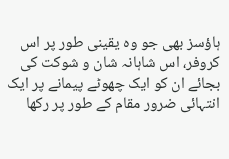ہاؤسز بھی جو وہ یقینی طور پر اس کروفر، اس شاہانہ شان و شوکت کی بجائے ان کو ایک چھوٹے پیمانے پر ایک انتہائی ضرور مقام کے طور پر رکھا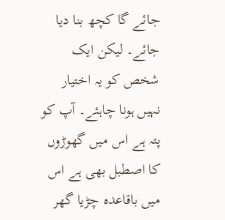جائے گا کچھ بنا دیا جائے۔ لیکن ایک شخص کو یہ اختیار نہیں ہونا چاہئے۔ آپ کو پتہ ہے اس میں گھوڑوں کا اصطبل بھی ہے اس میں باقاعدہ چڑیا گھر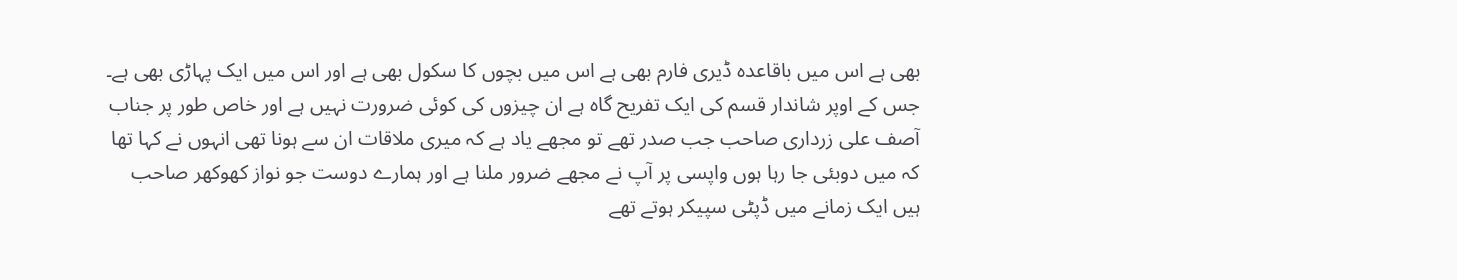بھی ہے اس میں باقاعدہ ڈیری فارم بھی ہے اس میں بچوں کا سکول بھی ہے اور اس میں ایک پہاڑی بھی ہے۔ جس کے اوپر شاندار قسم کی ایک تفریح گاہ ہے ان چیزوں کی کوئی ضرورت نہیں ہے اور خاص طور پر جناب آصف علی زرداری صاحب جب صدر تھے تو مجھے یاد ہے کہ میری ملاقات ان سے ہونا تھی انہوں نے کہا تھا کہ میں دوبئی جا رہا ہوں واپسی پر آپ نے مجھے ضرور ملنا ہے اور ہمارے دوست جو نواز کھوکھر صاحب ہیں ایک زمانے میں ڈپٹی سپیکر ہوتے تھے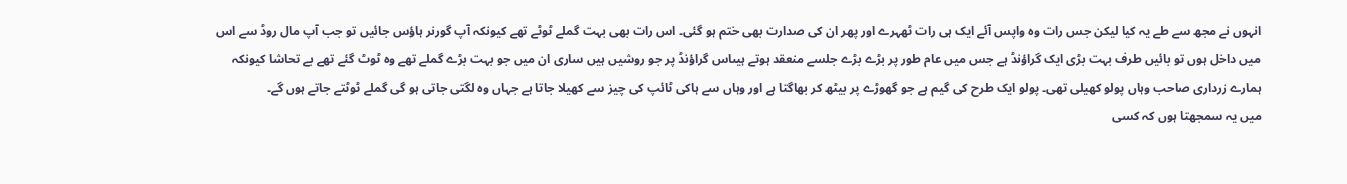انہوں نے مجھ سے طے یہ کیا لیکن جس رات وہ واپس آئے ایک ہی رات ٹھہرے اور پھر ان کی صدارت بھی ختم ہو گئی۔ اس رات بھی بہت گملے ٹوٹے تھے کیونکہ آپ گورنر ہاؤس جائیں تو جب آپ مال روڈ سے اس میں داخل ہوں تو بائیں طرف بہت بڑی ایک گراؤنڈ ہے جس میں عام طور پر بڑے بڑے جلسے منعقد ہوتے ہیںاس گراؤنڈ پر جو روشیں ہیں ساری ان میں جو بہت بڑے گملے تھے وہ ٹوٹ گئے تھے بے تحاشا کیونکہ ہمارے زرداری صاحب وہاں پولو کھیلی تھی۔ پولو ایک طرح کی گیم ہے جو گھوڑے پر بیٹھ کر بھاگتا ہے اور وہاں سے ہاکی ٹائپ کی چیز سے کھیلا جاتا ہے جہاں وہ لگتی جاتی ہو گی گملے ٹوٹتے جاتے ہوں گے۔
میں یہ سمجھتا ہوں کہ کسی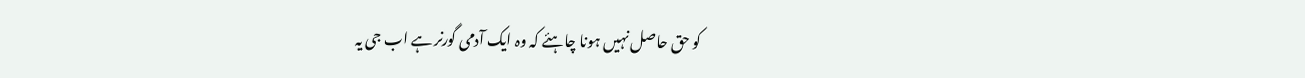کو حق حاصل نہیں ہونا چاہئے کہ وہ ایک آدمی گورنر ہے اب جی یہ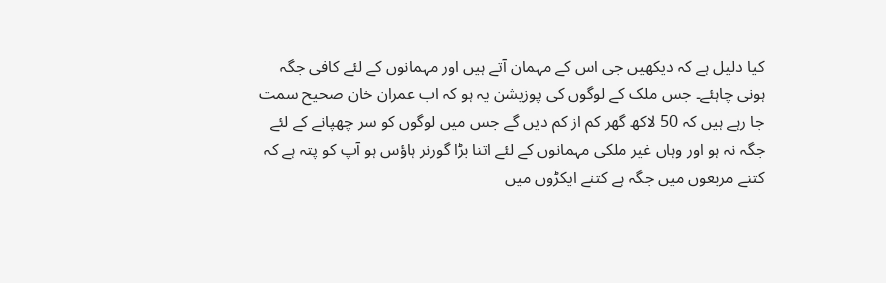کیا دلیل ہے کہ دیکھیں جی اس کے مہمان آتے ہیں اور مہمانوں کے لئے کافی جگہ ہونی چاہئے۔ جس ملک کے لوگوں کی پوزیشن یہ ہو کہ اب عمران خان صحیح سمت جا رہے ہیں کہ 50 لاکھ گھر کم از کم دیں گے جس میں لوگوں کو سر چھپانے کے لئے جگہ نہ ہو اور وہاں غیر ملکی مہمانوں کے لئے اتنا بڑا گورنر ہاؤس ہو آپ کو پتہ ہے کہ کتنے مربعوں میں جگہ ہے کتنے ایکڑوں میں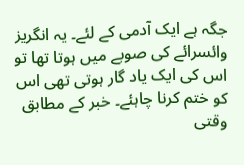جگہ ہے ایک آدمی کے لئے۔ یہ انگریز وائسرائے کی صوبے میں ہوتا تھا تو اس کی ایک یاد گار ہوتی تھی اس کو ختم کرنا چاہئے۔ خبر کے مطابق وقتی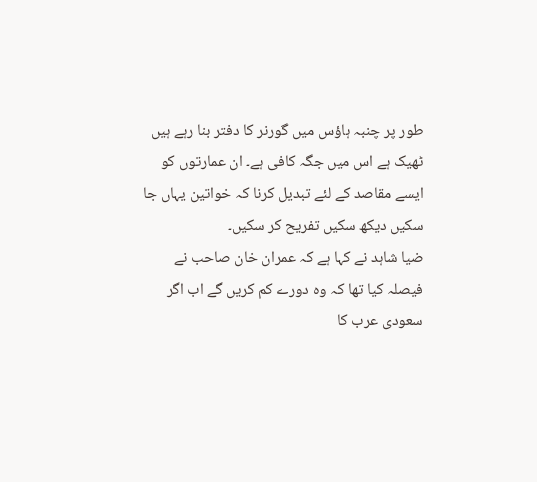طور پر چنبہ ہاؤس میں گورنر کا دفتر بنا رہے ہیں ٹھیک ہے اس میں جگہ کافی ہے۔ ان عمارتوں کو ایسے مقاصد کے لئے تبدیل کرنا کہ خواتین یہاں جا سکیں دیکھ سکیں تفریح کر سکیں۔
ضیا شاہد نے کہا ہے کہ عمران خان صاحب نے فیصلہ کیا تھا کہ وہ دورے کم کریں گے اب اگر سعودی عرب کا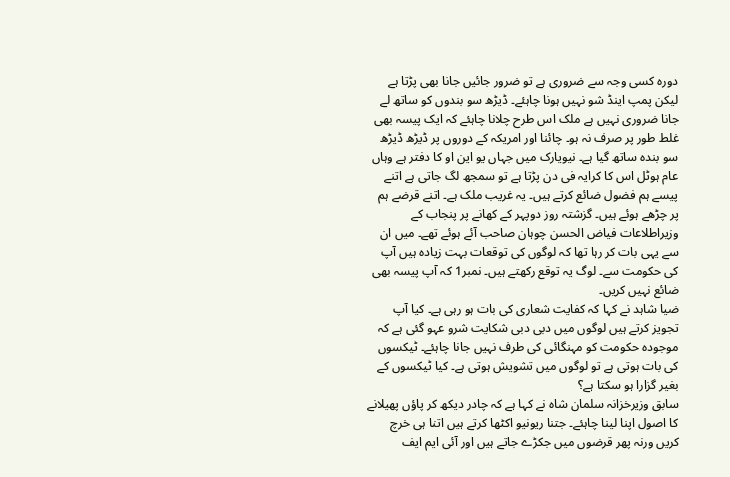دورہ کسی وجہ سے ضروری ہے تو ضرور جائیں جانا بھی پڑتا ہے لیکن پمپ اینڈ شو نہیں ہونا چاہئے۔ ڈیڑھ سو بندوں کو ساتھ لے جانا ضروری نہیں ہے ملک اس طرح چلانا چاہئے کہ ایک پیسہ بھی غلط طور پر صرف نہ ہو۔ چائنا اور امریکہ کے دوروں پر ڈیڑھ ڈیڑھ سو بندہ ساتھ گیا ہے۔ نیویارک میں جہاں یو این او کا دفتر ہے وہاں عام ہوٹل اس کا کرایہ فی دن پڑتا ہے تو سمجھ لگ جاتی ہے اتنے پیسے ہم فضول ضائع کرتے ہیں۔ یہ غریب ملک ہے۔ اتنے قرضے ہم پر چڑھے ہوئے ہیں۔ گزشتہ روز دوپہر کے کھانے پر پنجاب کے وزیراطلاعات فیاض الحسن چوہان صاحب آئے ہوئے تھے۔ میں ان سے یہی بات کر رہا تھا کہ لوگوں کی توقعات بہت زیادہ ہیں آپ کی حکومت سے۔ لوگ یہ توقع رکھتے ہیں۔ نمبر1 کہ آپ پیسہ بھی ضائع نہیں کریں۔
ضیا شاہد نے کہا کہ کفایت شعاری کی بات ہو رہی ہے۔ کیا آپ تجویز کرتے ہیں لوگوں میں دبی دبی شکایت شرو عہو گئی ہے کہ موجودہ حکومت کو مہنگائی کی طرف نہیں جانا چاہئے۔ ٹیکسوں کی بات ہوتی ہے تو لوگوں میں تشویش ہوتی ہے۔ کیا ٹیکسوں کے بغیر گزارا ہو سکتا ہے؟
سابق وزیرخزانہ سلمان شاہ نے کہا ہے کہ چادر دیکھ کر پاؤں پھیلانے کا اصول اپنا لینا چاہئے۔ جتنا ریونیو اکٹھا کرتے ہیں اتنا ہی خرچ کریں ورنہ پھر قرضوں میں جکڑے جاتے ہیں اور آئی ایم ایف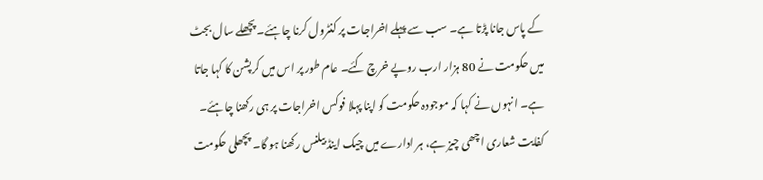کے پاس جانا پڑتا ہے۔ سب سے پہلے اخراجات پر کنٹرول کرنا چاہئے۔ پچھلے سال بجٹ میں حکومت نے 80 ہزار ارب روپے خرچ کئے۔ عام طور پر اس میں کرپشن کا کہا جاتا ہے۔ انہوں نے کہا کہ موجودہ حکومت کو اپنا پہلا فوکس اخراجات پر ہی رکھنا چاہئے۔ کفایت شعاری اچھی چیز ہے، ہر ادارے میں چیک اینڈ بیلنس رکھنا ہو گا۔ پچھلی حکومت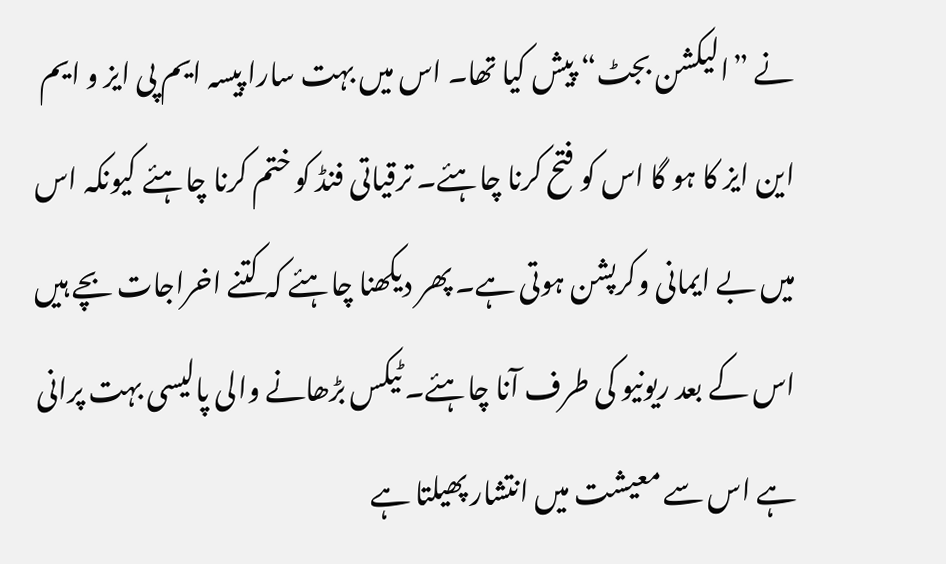نے ”الیکشن بجٹ“ پیش کیا تھا۔ اس میں بہت سارا پیسہ ایم پی ایز و ایم این ایز کا ہو گا اس کو فتح کرنا چاہئے۔ ترقیاتی فنڈ کو ختم کرنا چاہئے کیونکہ اس میں بے ایمانی وکرپشن ہوتی ہے۔ پھر دیکھنا چاہئے کہ کتنے اخراجات بچے ہیں اس کے بعد ریونیو کی طرف آنا چاہئے۔ ٹیکس بڑھانے والی پالیسی بہت پرانی ہے اس سے معیشت میں انتشار پھیلتا ہے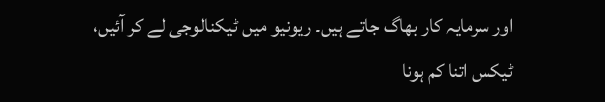اور سرمایہ کار بھاگ جاتے ہیں۔ ریونیو میں ٹیکنالوجی لے کر آئیں، ٹیکس اتنا کم ہونا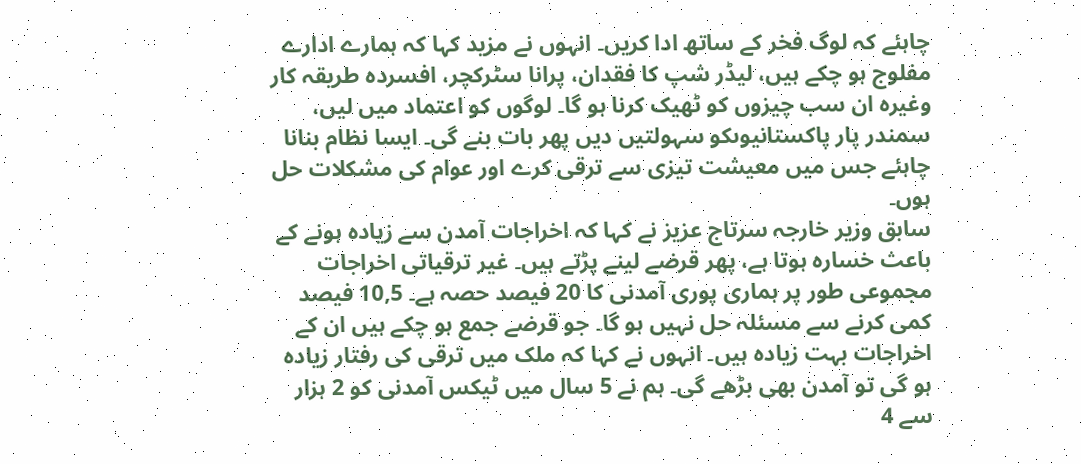چاہئے کہ لوگ فخر کے ساتھ ادا کریں۔ انہوں نے مزید کہا کہ ہمارے ادارے مفلوج ہو چکے ہیں، لیڈر شپ کا فقدان، پرانا سٹرکچر، افسردہ طریقہ کار وغیرہ ان سب چیزوں کو ٹھیک کرنا ہو گا۔ لوگوں کو اعتماد میں لیں، سمندر پار پاکستانیوںکو سہولتیں دیں پھر بات بنے گی۔ ایسا نظام بنانا چاہئے جس میں معیشت تیزی سے ترقی کرے اور عوام کی مشکلات حل ہوں۔
سابق وزیر خارجہ سرتاج عزیز نے کہا کہ اخراجات آمدن سے زیادہ ہونے کے باعث خسارہ ہوتا ہے، پھر قرضے لینے پڑتے ہیں۔ غیر ترقیاتی اخراجات مجموعی طور پر ہماری پوری آمدنی کا 20 فیصد حصہ ہے۔ 10,5 فیصد کمی کرنے سے مسئلہ حل نہیں ہو گا۔ جو قرضے جمع ہو چکے ہیں ان کے اخراجات بہت زیادہ ہیں۔ انہوں نے کہا کہ ملک میں ترقی کی رفتار زیادہ ہو گی تو آمدن بھی بڑھے گی۔ ہم نے 5 سال میں ٹیکس آمدنی کو 2 ہزار سے 4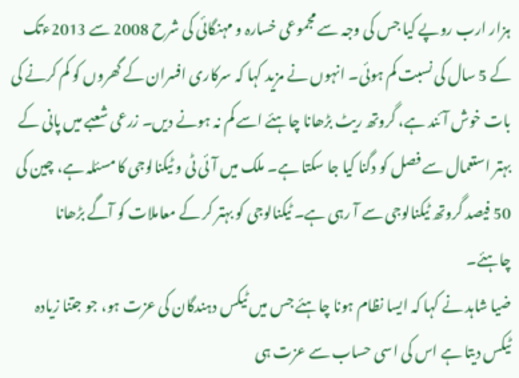ہزار ارب روپے کیا جس کی وجہ سے مجموعی خسارہ و مہنگائی کی شرح 2008 سے 2013ءتک کے 5 سال کی نسبت کم ہوئی۔ انہوں نے مزید کہا کہ سرکاری افسران کے گھروں کو کم کرنے کی بات خوش آئند ہے، گروتھ ریٹ بڑھانا چاہئے اسے کم نہ ہونے دیں۔ زرعی شعبے میں پانی کے بہتر استعمال سے فصل کو دگنا کیا جا سکتا ہے۔ ملک میں آئی ٹی و ٹیکنالوجی کا مسئلہ ہے، چین کی 50 فیصد گروتھ ٹیکنالوجی سے آ رہی ہے۔ ٹیکنالوجی کو بہتر کر کے معاملات کو آگے بڑھانا چاہئے۔
ضیا شاہد نے کہا کہ ایسا نظام ہونا چاہئے جس میں ٹیکس دہندگان کی عزت ہو، جو جتنا زیادہ ٹیکس دیتا ہے اس کی اسی حساب سے عزت ہی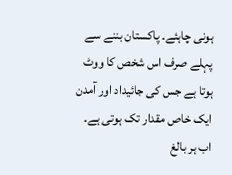ہونی چاہئے۔ پاکستان بننے سے پہلے صرف اس شخص کا ووٹ ہوتا ہے جس کی جائیداد اور آمدن ایک خاص مقدار تک ہوتی ہے۔ اب ہر بالغ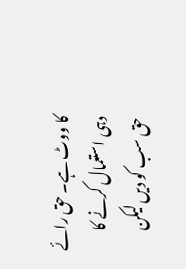کا ووٹ ہے۔ حق رائے دہی استعمال کرنے کا حق سب کو دیں لیکن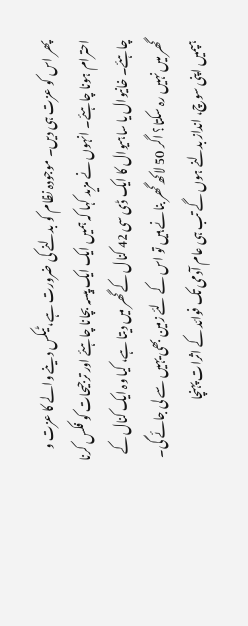پھر اس کو عزت ہی دیں۔ موجودہ نظام کو بدلنے کی ضرورت ہے، ٹیکس دینے والے کا عزت و احترام ہونا چاہئے۔ انہوں نے مزید کہا کہ ہمیں ایک ایک پیسہ بچانا چاہئے اور ترجیحات کو فکس کرنا چاہئے۔ خانیوال یا ساہیوال کا ایک ڈی سی 42 کنال کے گھر میں دیتا ہے، کیا وہ ایک کنال کے گھر میں نہیں رہ سکتا؟ اگر 50 لاکھ گھر بنانے ہیں تو اس کے لئے زمین بھی یہیں سے لی جائے گی۔ ہپمیں اپنی سوچ، انداز بدلنے ہوں گے تب ہی عام آدمی تک فوائد کے اثرات پہنچا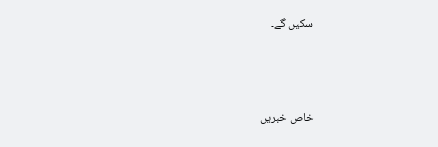سکیں گے۔



خاص خبریں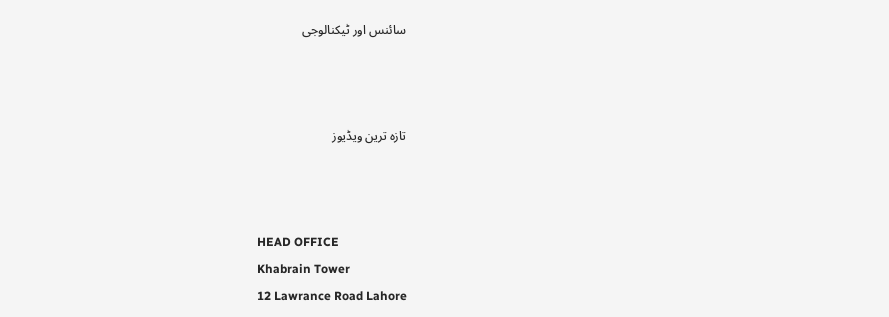سائنس اور ٹیکنالوجی



تازہ ترین ویڈیوز



HEAD OFFICE
Khabrain Tower
12 Lawrance Road Lahore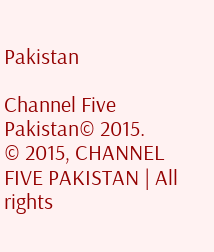Pakistan

Channel Five Pakistan© 2015.
© 2015, CHANNEL FIVE PAKISTAN | All rights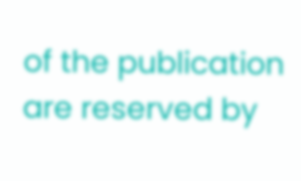of the publication are reserved by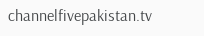channelfivepakistan.tv